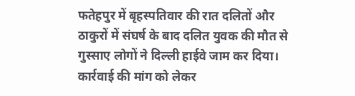फतेहपुर में बृहस्पतिवार की रात दलितों और ठाकुरों में संघर्ष के बाद दलित युवक की मौत से गुस्साए लोगों ने दिल्ली हाईवे जाम कर दिया।
कार्रवाई की मांग को लेकर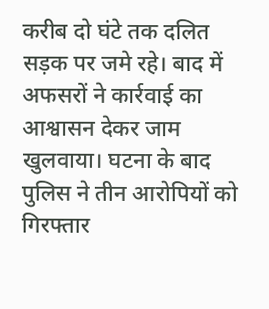करीब दो घंटे तक दलित सड़क पर जमे रहे। बाद में अफसरों ने कार्रवाई का आश्वासन देकर जाम खुलवाया। घटना के बाद पुलिस ने तीन आरोपियों को गिरफ्तार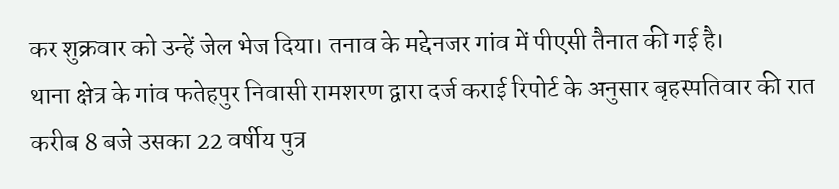कर शुक्रवार को उन्हें जेल भेज दिया। तनाव के मद्देनजर गांव में पीएसी तैनात की गई है।
थाना क्षेत्र के गांव फतेहपुर निवासी रामशरण द्वारा दर्ज कराई रिपोर्ट के अनुसार बृहस्पतिवार की रात करीब 8 बजे उसका 22 वर्षीय पुत्र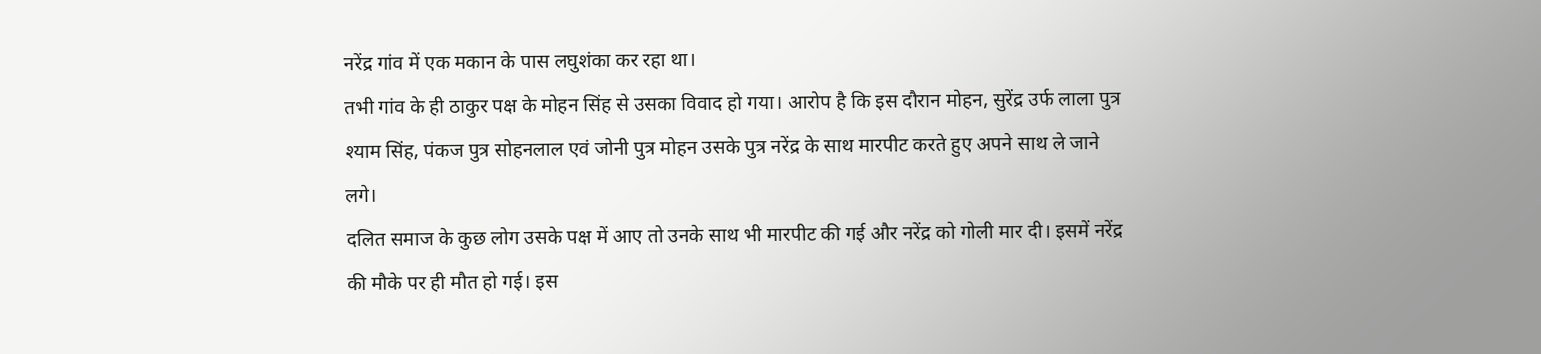नरेंद्र गांव में एक मकान के पास लघुशंका कर रहा था।
तभी गांव के ही ठाकुर पक्ष के मोहन सिंह से उसका विवाद हो गया। आरोप है कि इस दौरान मोहन, सुरेंद्र उर्फ लाला पुत्र श्याम सिंह, पंकज पुत्र सोहनलाल एवं जोनी पुत्र मोहन उसके पुत्र नरेंद्र के साथ मारपीट करते हुए अपने साथ ले जाने लगे।
दलित समाज के कुछ लोग उसके पक्ष में आए तो उनके साथ भी मारपीट की गई और नरेंद्र को गोली मार दी। इसमें नरेंद्र की मौके पर ही मौत हो गई। इस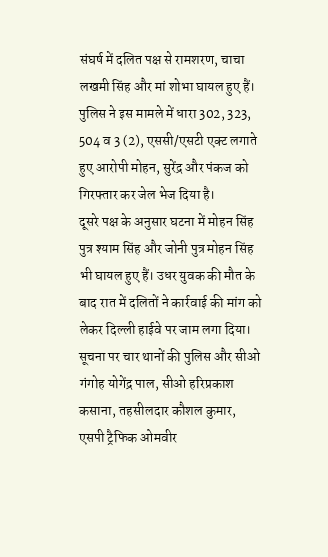संघर्ष में दलित पक्ष से रामशरण, चाचा लखमी सिंह और मां शोभा घायल हुए हैं। पुलिस ने इस मामले में धारा 302, 323, 504 व 3 (2), एससी/एसटी एक्ट लगाते हुए आरोपी मोहन, सुरेंद्र और पंकज को गिरफ्तार कर जेल भेज दिया है।
दूसरे पक्ष के अनुसार घटना में मोहन सिंह पुत्र श्याम सिंह और जोनी पुत्र मोहन सिंह भी घायल हुए हैं। उधर युवक की मौत के बाद रात में दलितों ने कार्रवाई की मांग को लेकर दिल्ली हाईवे पर जाम लगा दिया।
सूचना पर चार थानों की पुलिस और सीओ गंगोह योगेंद्र पाल, सीओ हरिप्रकाश कसाना, तहसीलदार कौशल कुमार, एसपी ट्रैफिक ओमवीर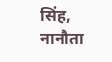सिंह, नानौता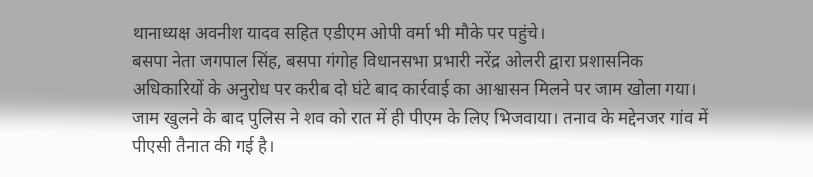थानाध्यक्ष अवनीश यादव सहित एडीएम ओपी वर्मा भी मौके पर पहुंचे।
बसपा नेता जगपाल सिंह, बसपा गंगोह विधानसभा प्रभारी नरेंद्र ओलरी द्वारा प्रशासनिक अधिकारियों के अनुरोध पर करीब दो घंटे बाद कार्रवाई का आश्वासन मिलने पर जाम खोला गया।
जाम खुलने के बाद पुलिस ने शव को रात में ही पीएम के लिए भिजवाया। तनाव के मद्देनजर गांव में पीएसी तैनात की गई है।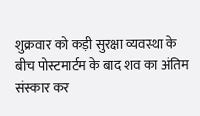शुक्रवार को कड़ी सुरक्षा व्यवस्था के बीच पोस्टमार्टम के बाद शव का अंतिम संस्कार कर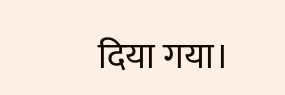दिया गया।